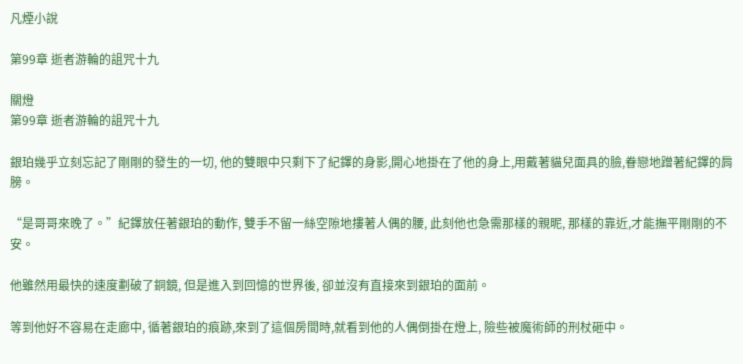凡煙小說

第99章 逝者游輪的詛咒十九

關燈
第99章 逝者游輪的詛咒十九

銀珀幾乎立刻忘記了剛剛的發生的一切, 他的雙眼中只剩下了紀鐸的身影,開心地掛在了他的身上,用戴著貓兒面具的臉,眷戀地蹭著紀鐸的肩膀。

“是哥哥來晚了。”紀鐸放任著銀珀的動作, 雙手不留一絲空隙地摟著人偶的腰, 此刻他也急需那樣的親昵, 那樣的靠近,才能撫平剛剛的不安。

他雖然用最快的速度劃破了銅鏡, 但是進入到回憶的世界後, 卻並沒有直接來到銀珀的面前。

等到他好不容易在走廊中, 循著銀珀的痕跡,來到了這個房間時,就看到他的人偶倒掛在燈上, 險些被魔術師的刑杖砸中。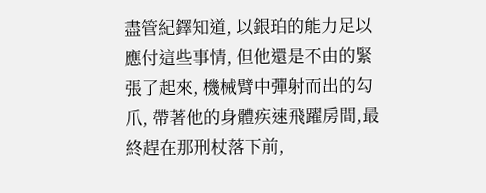盡管紀鐸知道, 以銀珀的能力足以應付這些事情, 但他還是不由的緊張了起來, 機械臂中彈射而出的勾爪, 帶著他的身體疾速飛躍房間,最終趕在那刑杖落下前,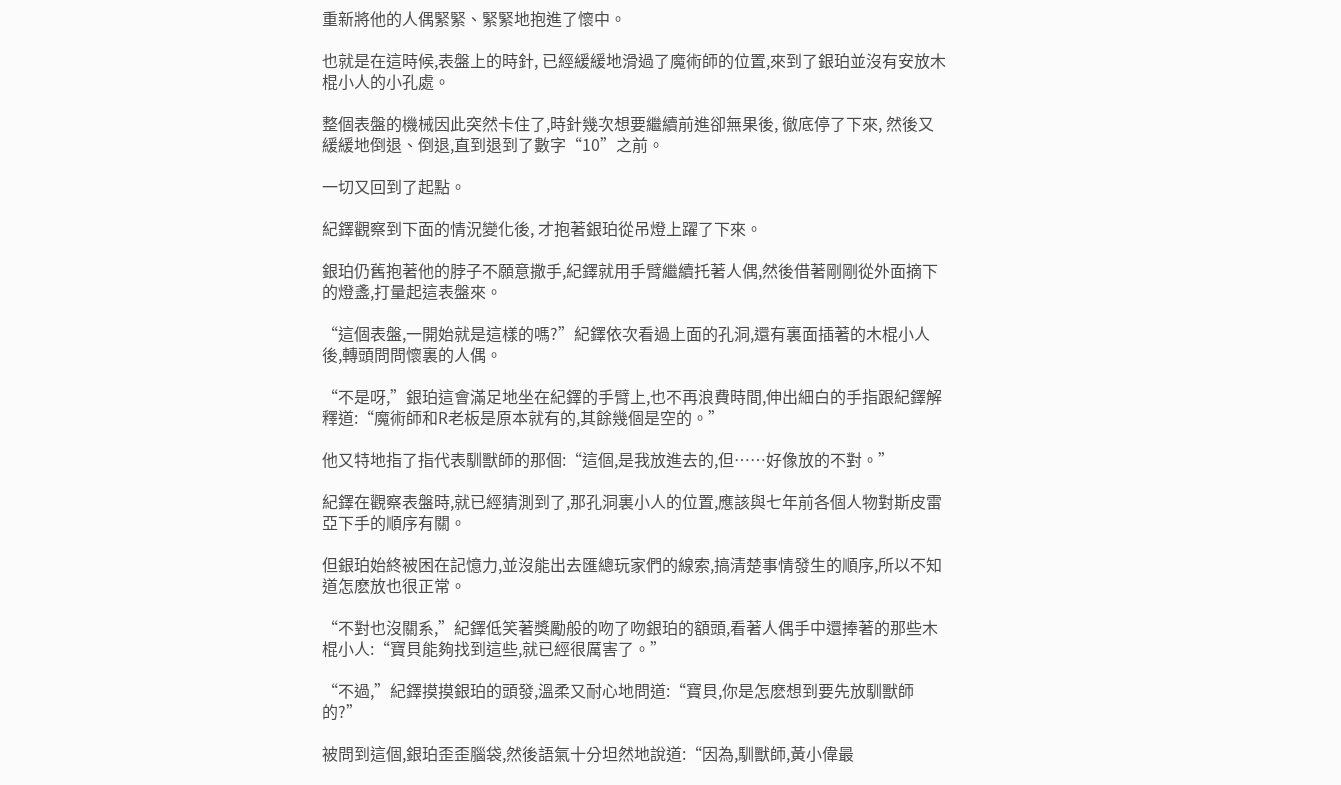重新將他的人偶緊緊、緊緊地抱進了懷中。

也就是在這時候,表盤上的時針, 已經緩緩地滑過了魔術師的位置,來到了銀珀並沒有安放木棍小人的小孔處。

整個表盤的機械因此突然卡住了,時針幾次想要繼續前進卻無果後, 徹底停了下來, 然後又緩緩地倒退、倒退,直到退到了數字“10”之前。

一切又回到了起點。

紀鐸觀察到下面的情況變化後, 才抱著銀珀從吊燈上躍了下來。

銀珀仍舊抱著他的脖子不願意撒手,紀鐸就用手臂繼續托著人偶,然後借著剛剛從外面摘下的燈盞,打量起這表盤來。

“這個表盤,一開始就是這樣的嗎?”紀鐸依次看過上面的孔洞,還有裏面插著的木棍小人後,轉頭問問懷裏的人偶。

“不是呀,”銀珀這會滿足地坐在紀鐸的手臂上,也不再浪費時間,伸出細白的手指跟紀鐸解釋道:“魔術師和R老板是原本就有的,其餘幾個是空的。”

他又特地指了指代表馴獸師的那個:“這個,是我放進去的,但……好像放的不對。”

紀鐸在觀察表盤時,就已經猜測到了,那孔洞裏小人的位置,應該與七年前各個人物對斯皮雷亞下手的順序有關。

但銀珀始終被困在記憶力,並沒能出去匯總玩家們的線索,搞清楚事情發生的順序,所以不知道怎麽放也很正常。

“不對也沒關系,”紀鐸低笑著獎勵般的吻了吻銀珀的額頭,看著人偶手中還捧著的那些木棍小人:“寶貝能夠找到這些,就已經很厲害了。”

“不過,”紀鐸摸摸銀珀的頭發,溫柔又耐心地問道:“寶貝,你是怎麽想到要先放馴獸師的?”

被問到這個,銀珀歪歪腦袋,然後語氣十分坦然地說道:“因為,馴獸師,黃小偉最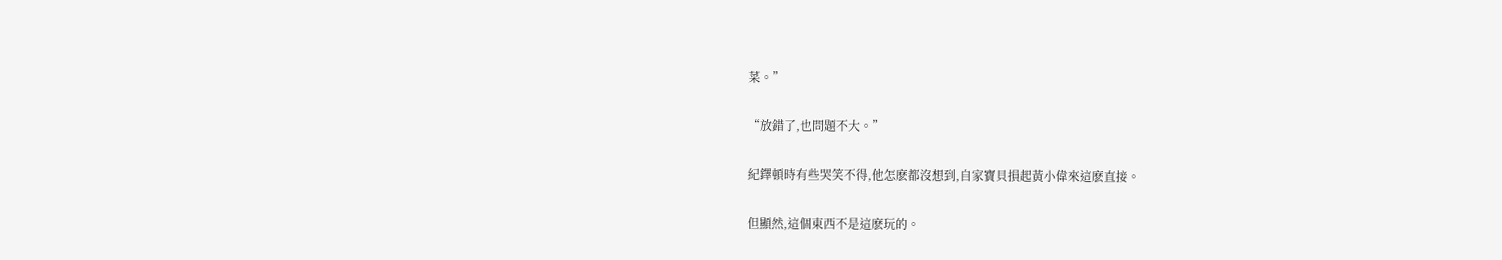菜。”

“放錯了,也問題不大。”

紀鐸頓時有些哭笑不得,他怎麽都沒想到,自家寶貝損起黃小偉來這麽直接。

但顯然,這個東西不是這麽玩的。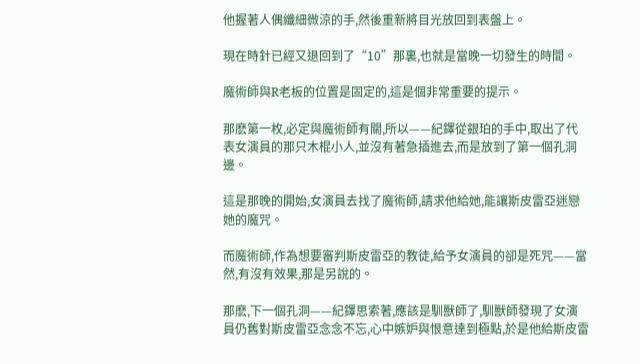他握著人偶纖細微涼的手,然後重新將目光放回到表盤上。

現在時針已經又退回到了“10”那裏,也就是當晚一切發生的時間。

魔術師與R老板的位置是固定的,這是個非常重要的提示。

那麽第一枚,必定與魔術師有關,所以——紀鐸從銀珀的手中,取出了代表女演員的那只木棍小人,並沒有著急插進去,而是放到了第一個孔洞邊。

這是那晚的開始,女演員去找了魔術師,請求他給她,能讓斯皮雷亞迷戀她的魔咒。

而魔術師,作為想要審判斯皮雷亞的教徒,給予女演員的卻是死咒——當然,有沒有效果,那是另說的。

那麽,下一個孔洞——紀鐸思索著,應該是馴獸師了,馴獸師發現了女演員仍舊對斯皮雷亞念念不忘,心中嫉妒與恨意達到極點,於是他給斯皮雷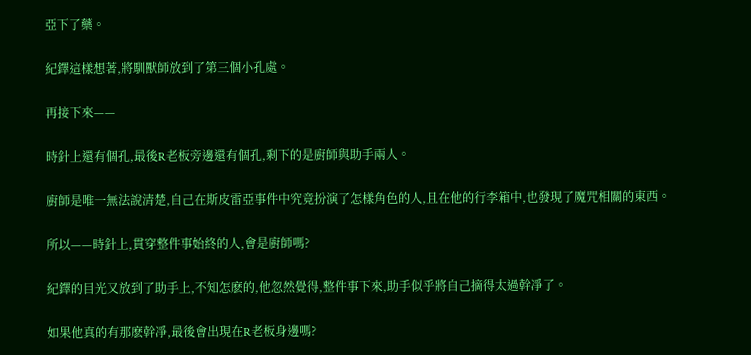亞下了藥。

紀鐸這樣想著,將馴獸師放到了第三個小孔處。

再接下來——

時針上還有個孔,最後R老板旁邊還有個孔,剩下的是廚師與助手兩人。

廚師是唯一無法說清楚,自己在斯皮雷亞事件中究竟扮演了怎樣角色的人,且在他的行李箱中,也發現了魔咒相關的東西。

所以——時針上,貫穿整件事始終的人,會是廚師嗎?

紀鐸的目光又放到了助手上,不知怎麽的,他忽然覺得,整件事下來,助手似乎將自己摘得太過幹凈了。

如果他真的有那麽幹凈,最後會出現在R老板身邊嗎?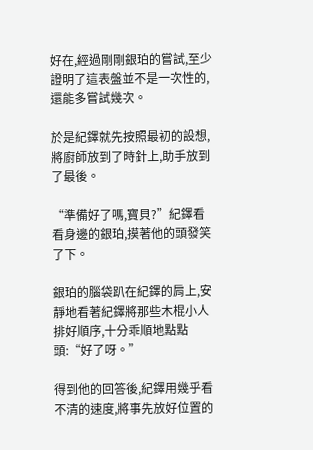好在,經過剛剛銀珀的嘗試,至少證明了這表盤並不是一次性的,還能多嘗試幾次。

於是紀鐸就先按照最初的設想,將廚師放到了時針上,助手放到了最後。

“準備好了嗎,寶貝?”紀鐸看看身邊的銀珀,摸著他的頭發笑了下。

銀珀的腦袋趴在紀鐸的肩上,安靜地看著紀鐸將那些木棍小人排好順序,十分乖順地點點頭:“好了呀。”

得到他的回答後,紀鐸用幾乎看不清的速度,將事先放好位置的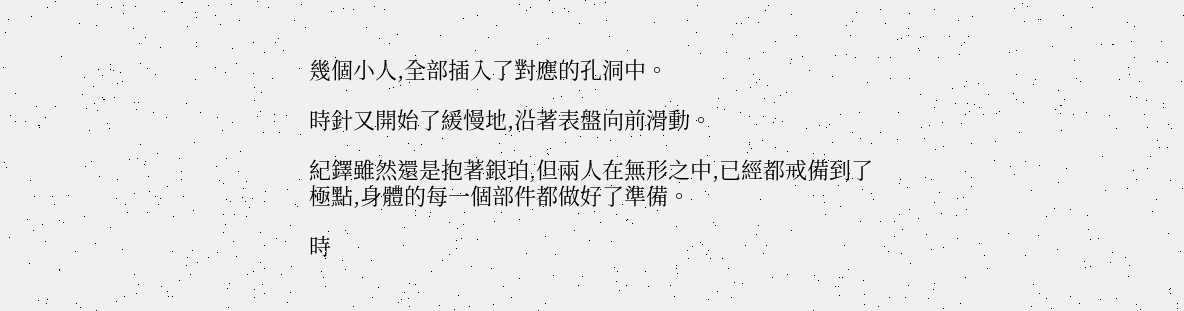幾個小人,全部插入了對應的孔洞中。

時針又開始了緩慢地,沿著表盤向前滑動。

紀鐸雖然還是抱著銀珀,但兩人在無形之中,已經都戒備到了極點,身體的每一個部件都做好了準備。

時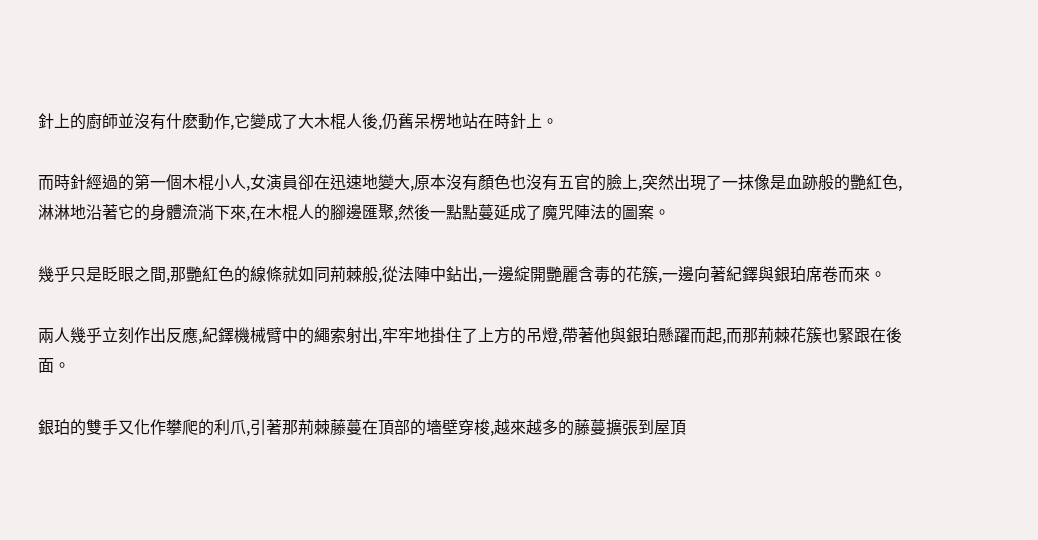針上的廚師並沒有什麽動作,它變成了大木棍人後,仍舊呆楞地站在時針上。

而時針經過的第一個木棍小人,女演員卻在迅速地變大,原本沒有顏色也沒有五官的臉上,突然出現了一抹像是血跡般的艷紅色,淋淋地沿著它的身體流淌下來,在木棍人的腳邊匯聚,然後一點點蔓延成了魔咒陣法的圖案。

幾乎只是眨眼之間,那艷紅色的線條就如同荊棘般,從法陣中鉆出,一邊綻開艷麗含毒的花簇,一邊向著紀鐸與銀珀席卷而來。

兩人幾乎立刻作出反應,紀鐸機械臂中的繩索射出,牢牢地掛住了上方的吊燈,帶著他與銀珀懸躍而起,而那荊棘花簇也緊跟在後面。

銀珀的雙手又化作攀爬的利爪,引著那荊棘藤蔓在頂部的墻壁穿梭,越來越多的藤蔓擴張到屋頂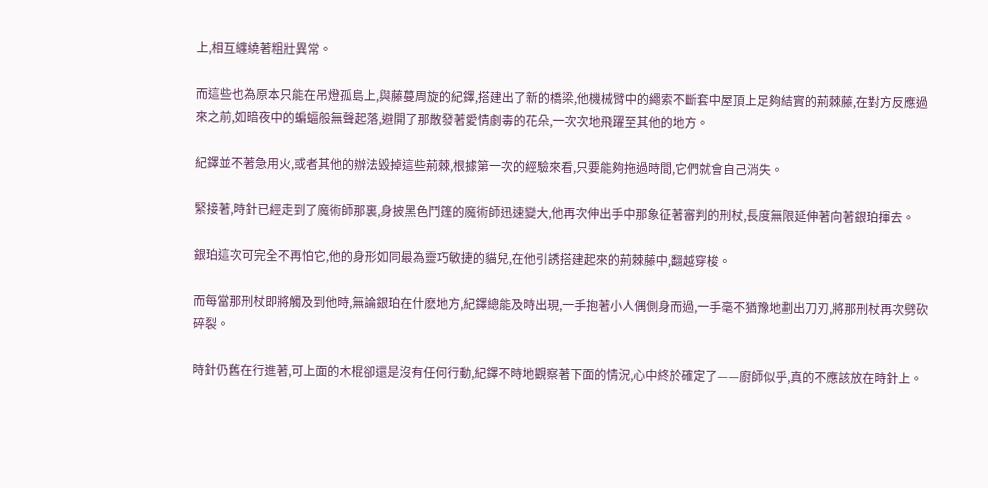上,相互纏繞著粗壯異常。

而這些也為原本只能在吊燈孤島上,與藤蔓周旋的紀鐸,搭建出了新的橋梁,他機械臂中的繩索不斷套中屋頂上足夠結實的荊棘藤,在對方反應過來之前,如暗夜中的蝙蝠般無聲起落,避開了那散發著愛情劇毒的花朵,一次次地飛躍至其他的地方。

紀鐸並不著急用火,或者其他的辦法毀掉這些荊棘,根據第一次的經驗來看,只要能夠拖過時間,它們就會自己消失。

緊接著,時針已經走到了魔術師那裏,身披黑色鬥篷的魔術師迅速變大,他再次伸出手中那象征著審判的刑杖,長度無限延伸著向著銀珀揮去。

銀珀這次可完全不再怕它,他的身形如同最為靈巧敏捷的貓兒,在他引誘搭建起來的荊棘藤中,翻越穿梭。

而每當那刑杖即將觸及到他時,無論銀珀在什麽地方,紀鐸總能及時出現,一手抱著小人偶側身而過,一手毫不猶豫地劃出刀刃,將那刑杖再次劈砍碎裂。

時針仍舊在行進著,可上面的木棍卻還是沒有任何行動,紀鐸不時地觀察著下面的情況,心中終於確定了——廚師似乎,真的不應該放在時針上。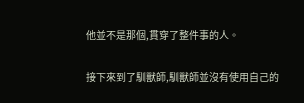他並不是那個,貫穿了整件事的人。

接下來到了馴獸師,馴獸師並沒有使用自己的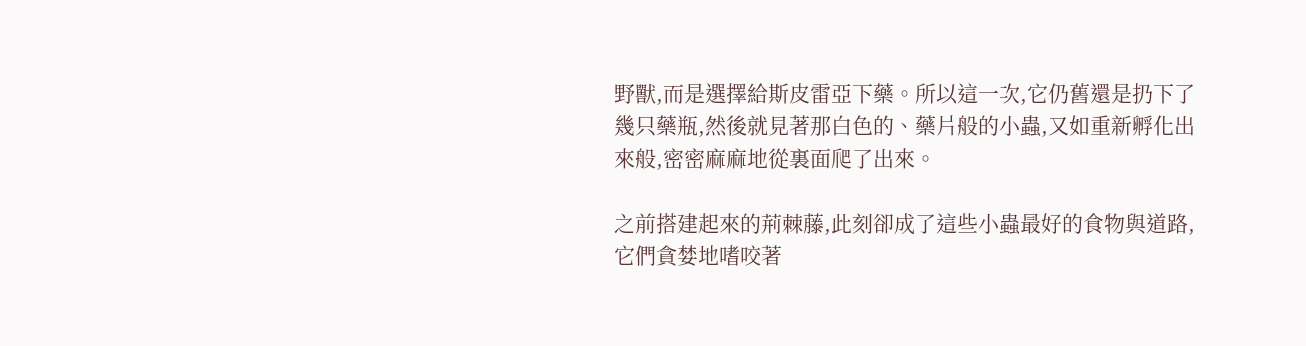野獸,而是選擇給斯皮雷亞下藥。所以這一次,它仍舊還是扔下了幾只藥瓶,然後就見著那白色的、藥片般的小蟲,又如重新孵化出來般,密密麻麻地從裏面爬了出來。

之前搭建起來的荊棘藤,此刻卻成了這些小蟲最好的食物與道路,它們貪婪地嗜咬著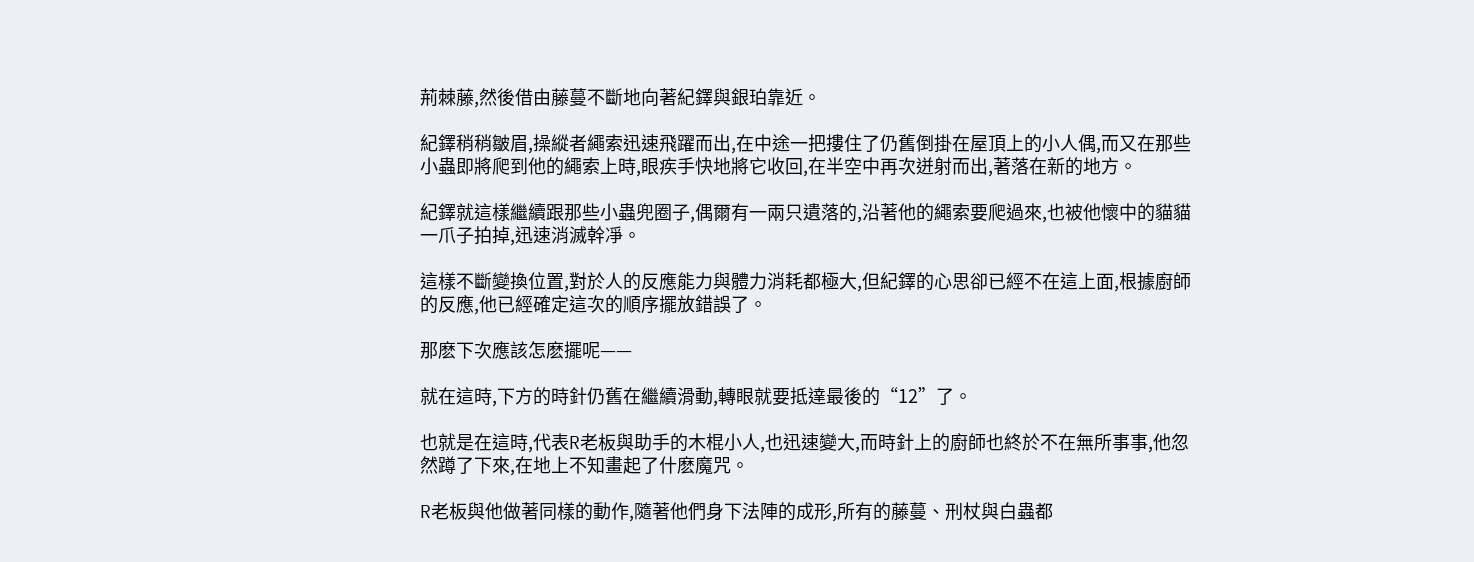荊棘藤,然後借由藤蔓不斷地向著紀鐸與銀珀靠近。

紀鐸稍稍皺眉,操縱者繩索迅速飛躍而出,在中途一把摟住了仍舊倒掛在屋頂上的小人偶,而又在那些小蟲即將爬到他的繩索上時,眼疾手快地將它收回,在半空中再次迸射而出,著落在新的地方。

紀鐸就這樣繼續跟那些小蟲兜圈子,偶爾有一兩只遺落的,沿著他的繩索要爬過來,也被他懷中的貓貓一爪子拍掉,迅速消滅幹凈。

這樣不斷變換位置,對於人的反應能力與體力消耗都極大,但紀鐸的心思卻已經不在這上面,根據廚師的反應,他已經確定這次的順序擺放錯誤了。

那麽下次應該怎麽擺呢——

就在這時,下方的時針仍舊在繼續滑動,轉眼就要抵達最後的“12”了。

也就是在這時,代表R老板與助手的木棍小人,也迅速變大,而時針上的廚師也終於不在無所事事,他忽然蹲了下來,在地上不知畫起了什麽魔咒。

R老板與他做著同樣的動作,隨著他們身下法陣的成形,所有的藤蔓、刑杖與白蟲都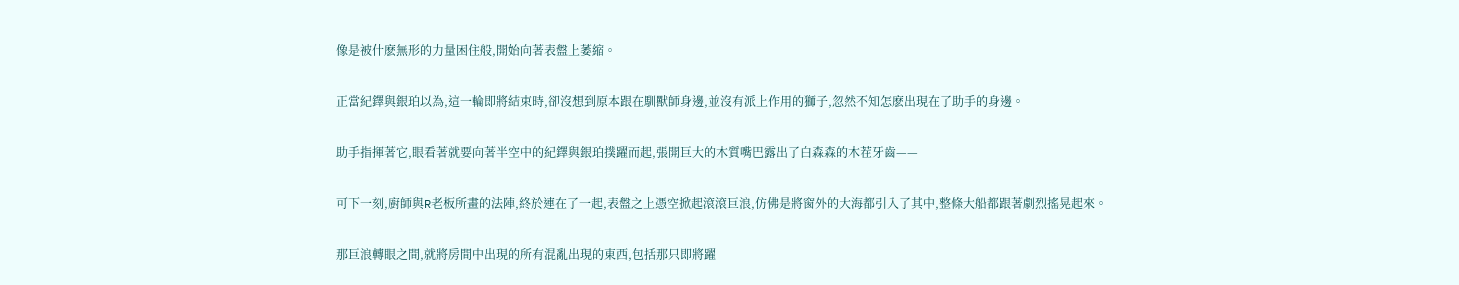像是被什麽無形的力量困住般,開始向著表盤上萎縮。

正當紀鐸與銀珀以為,這一輪即將結束時,卻沒想到原本跟在馴獸師身邊,並沒有派上作用的獅子,忽然不知怎麽出現在了助手的身邊。

助手指揮著它,眼看著就要向著半空中的紀鐸與銀珀撲躍而起,張開巨大的木質嘴巴露出了白森森的木茬牙齒——

可下一刻,廚師與R老板所畫的法陣,終於連在了一起,表盤之上憑空掀起滾滾巨浪,仿佛是將窗外的大海都引入了其中,整條大船都跟著劇烈搖晃起來。

那巨浪轉眼之間,就將房間中出現的所有混亂出現的東西,包括那只即將躍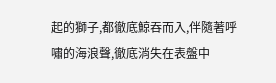起的獅子,都徹底鯨吞而入,伴隨著呼嘯的海浪聲,徹底消失在表盤中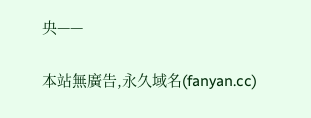央——

本站無廣告,永久域名(fanyan.cc)